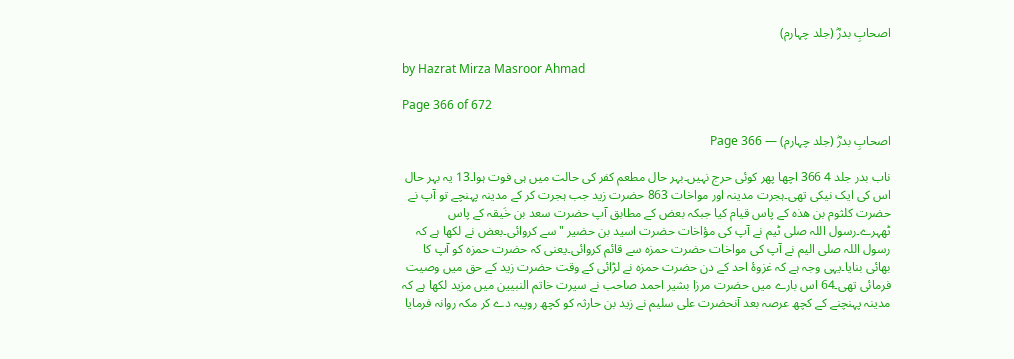اصحابِ بدرؓ (جلد چہارم)

by Hazrat Mirza Masroor Ahmad

Page 366 of 672

اصحابِ بدرؓ (جلد چہارم) — Page 366

ناب بدر جلد 4 366 اچھا پھر کوئی حرج نہیں۔بہر حال مطعم کفر کی حالت میں ہی فوت ہوا۔13 یہ بہر حال اس کی ایک نیکی تھی۔ہجرت مدینہ اور مواخات 863 حضرت زید جب ہجرت کر کے مدینہ پہنچے تو آپ نے حضرت کلثوم بن ھذہ کے پاس قیام کیا جبکہ بعض کے مطابق آپ حضرت سعد بن خَیقہ کے پاس ٹھہرے۔رسول اللہ صلی ٹیم نے آپ کی مؤاخات حضرت اسید بن حضیر " سے کروائی۔بعض نے لکھا ہے کہ رسول اللہ صلی الیم نے آپ کی مواخات حضرت حمزہ سے قائم کروائی۔یعنی کہ حضرت حمزہ کو آپ کا بھائی بنایا۔یہی وجہ ہے کہ غزوۂ احد کے دن حضرت حمزہ نے لڑائی کے وقت حضرت زید کے حق میں وصیت فرمائی تھی۔64 اس بارے میں حضرت مرزا بشیر احمد صاحب نے سیرت خاتم النبیین میں مزید لکھا ہے کہ مدینہ پہنچنے کے کچھ عرصہ بعد آنحضرت علی سلیم نے زید بن حارثہ کو کچھ روپیہ دے کر مکہ روانہ فرمایا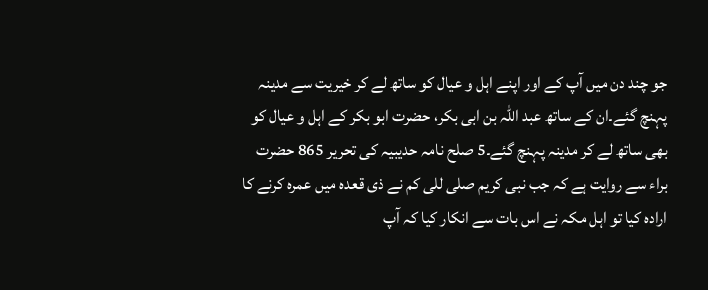جو چند دن میں آپ کے اور اپنے اہل و عیال کو ساتھ لے کر خیریت سے مدینہ پہنچ گئے۔ان کے ساتھ عبد اللہ بن ابی بکر، حضرت ابو بکر کے اہل و عیال کو بھی ساتھ لے کر مدینہ پہنچ گئے۔5 صلح نامہ حدیبیہ کی تحریر 865 حضرت براء سے روایت ہے کہ جب نبی کریم صلی للی کم نے ذی قعدہ میں عمرہ کرنے کا ارادہ کیا تو اہل مکہ نے اس بات سے انکار کیا کہ آپ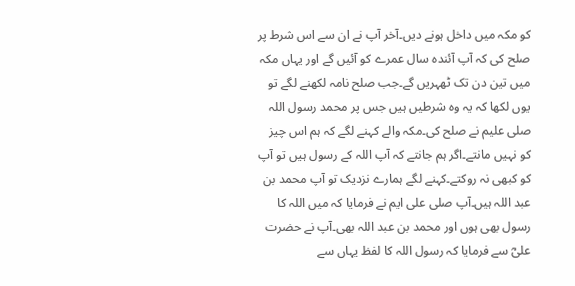کو مکہ میں داخل ہونے دیں۔آخر آپ نے ان سے اس شرط پر صلح کی کہ آپ آئندہ سال عمرے کو آئیں گے اور یہاں مکہ میں تین دن تک ٹھہریں گے۔جب صلح نامہ لکھنے لگے تو یوں لکھا کہ یہ وہ شرطیں ہیں جس پر محمد رسول اللہ صلی علیم نے صلح کی۔مکہ والے کہنے لگے کہ ہم اس چیز کو نہیں مانتے۔اگر ہم جانتے کہ آپ اللہ کے رسول ہیں تو آپ کو کبھی نہ روکتے۔کہنے لگے ہمارے نزدیک تو آپ محمد بن عبد اللہ ہیں۔آپ صلی علی ایم نے فرمایا کہ میں اللہ کا رسول بھی ہوں اور محمد بن عبد اللہ بھی۔آپ نے حضرت علیؓ سے فرمایا کہ رسول اللہ کا لفظ یہاں سے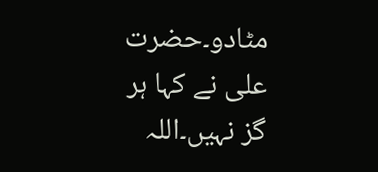مٹادو۔حضرت علی نے کہا ہر گز نہیں۔اللہ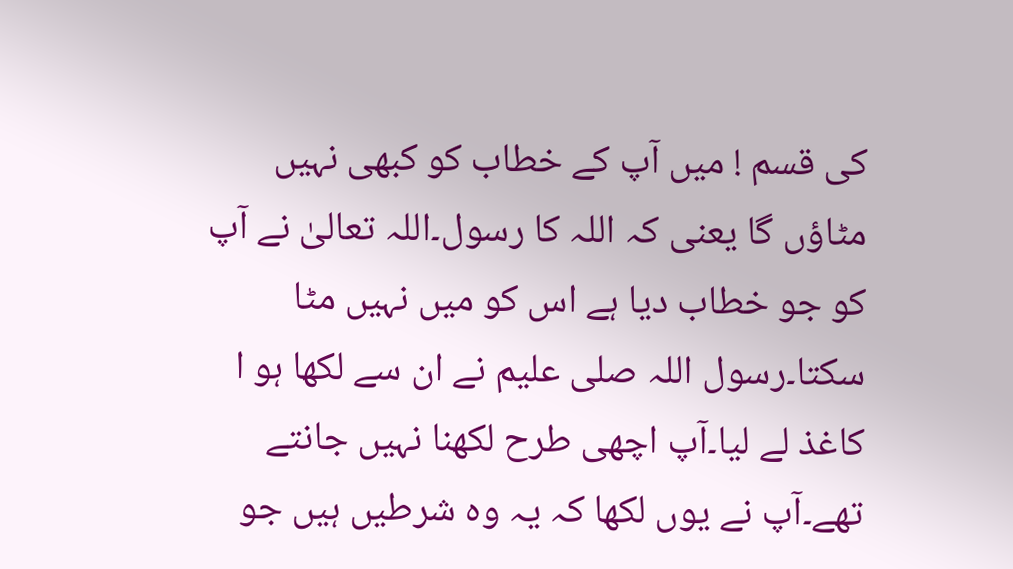کی قسم ! میں آپ کے خطاب کو کبھی نہیں مٹاؤں گا یعنی کہ اللہ کا رسول۔اللہ تعالیٰ نے آپ کو جو خطاب دیا ہے اس کو میں نہیں مٹا سکتا۔رسول اللہ صلی علیم نے ان سے لکھا ہو ا کاغذ لے لیا۔آپ اچھی طرح لکھنا نہیں جانتے تھے۔آپ نے یوں لکھا کہ یہ وہ شرطیں ہیں جو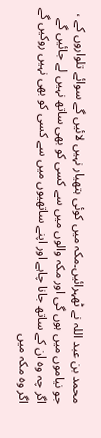محمد بن عبد اللہ نے ٹھہرائیں۔مکہ میں کوئی ہتھیار نہیں لائیں گے سوائے تلواروں کے ، جو نیاموں میں ہوں گی اور مکہ والوں میں سے کسی کو بھی ساتھ نہیں لے جائیں گے اگر چہ وہ ان کے ساتھ جانا چاہے اور اپنے ساتھیوں میں سے کسی کو بھی نہیں روکیں گے اگر وہ مکہ میں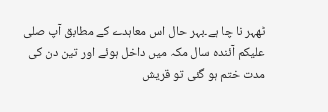ٹھہر نا چا ہے۔بہر حال اس معاہدے کے مطابق آپ صلی علیکم آئندہ سال مکہ میں داخل ہوئے اور تین دن کی مدت ختم ہو گئی تو قریش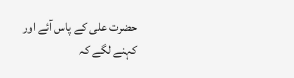حضرت علی کے پاس آئے اور کہنے لگے کہ